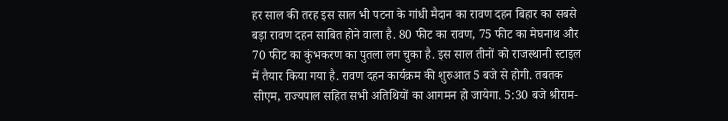हर साल की तरह इस साल भी पटना के गांधी मैदान का रावण दहन बिहार का सबसे बड़ा रावण दहन साबित होने वाला है. 80 फीट का रावण, 75 फीट का मेघनाथ और 70 फीट का कुंभकरण का पुतला लग चुका है. इस साल तीनों को राजस्थानी स्टाइल में तैयार किया गया है. रावण दहन कार्यक्रम की शुरुआत 5 बजे से होगी. तबतक सीएम, राज्यपाल सहित सभी अतिथियों का आगमन हो जायेगा. 5:30 बजे श्रीराम-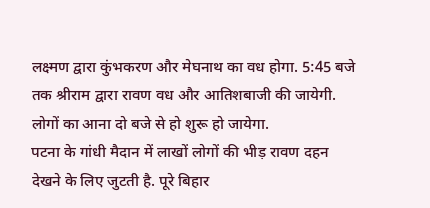लक्ष्मण द्वारा कुंभकरण और मेघनाथ का वध होगा. 5:45 बजे तक श्रीराम द्वारा रावण वध और आतिशबाजी की जायेगी. लोगों का आना दो बजे से हो शुरू हो जायेगा.
पटना के गांधी मैदान में लाखों लोगों की भीड़ रावण दहन देखने के लिए जुटती है. पूरे बिहार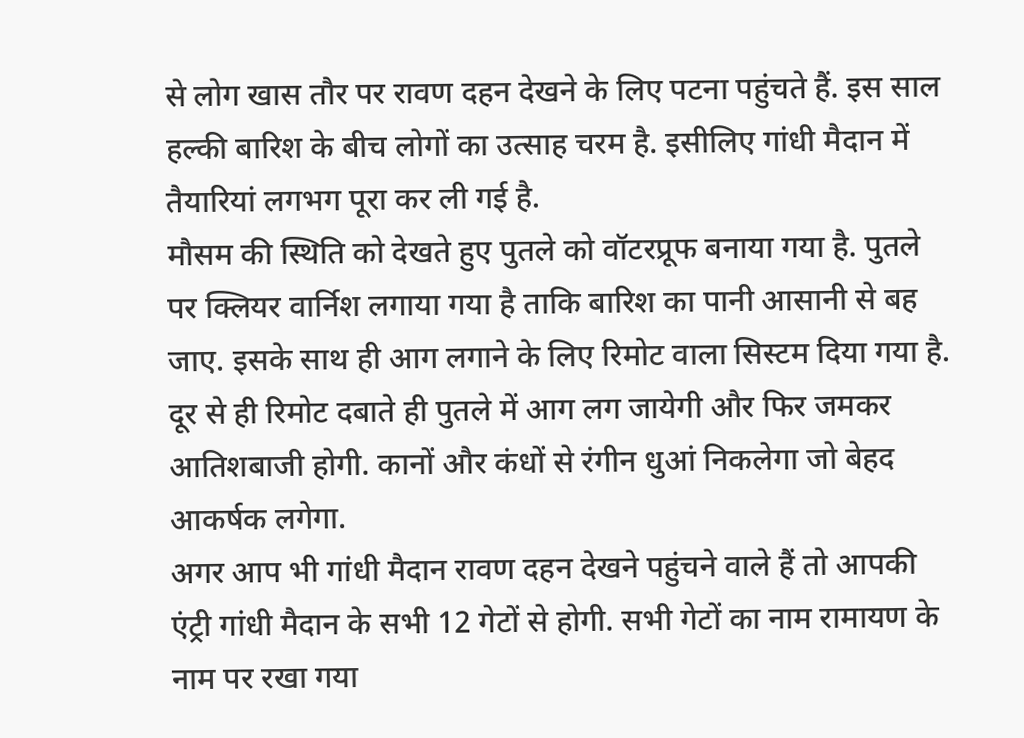से लोग खास तौर पर रावण दहन देखने के लिए पटना पहुंचते हैं. इस साल हल्की बारिश के बीच लोगों का उत्साह चरम है. इसीलिए गांधी मैदान में तैयारियां लगभग पूरा कर ली गई है.
मौसम की स्थिति को देखते हुए पुतले को वॉटरप्रूफ बनाया गया है. पुतले पर क्लियर वार्निश लगाया गया है ताकि बारिश का पानी आसानी से बह जाए. इसके साथ ही आग लगाने के लिए रिमोट वाला सिस्टम दिया गया है. दूर से ही रिमोट दबाते ही पुतले में आग लग जायेगी और फिर जमकर आतिशबाजी होगी. कानों और कंधों से रंगीन धुआं निकलेगा जो बेहद आकर्षक लगेगा.
अगर आप भी गांधी मैदान रावण दहन देखने पहुंचने वाले हैं तो आपकी एंट्री गांधी मैदान के सभी 12 गेटों से होगी. सभी गेटों का नाम रामायण के नाम पर रखा गया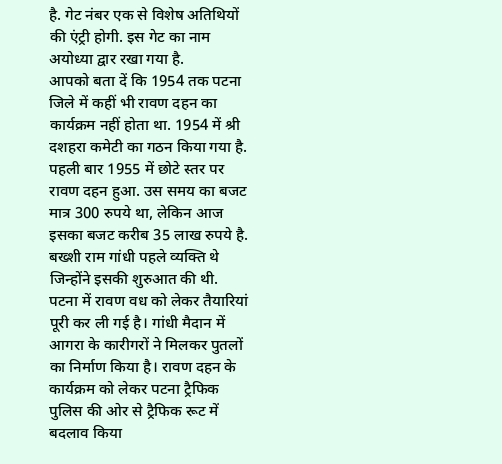है. गेट नंबर एक से विशेष अतिथियों की एंट्री होगी. इस गेट का नाम अयोध्या द्वार रखा गया है.
आपको बता दें कि 1954 तक पटना जिले में कहीं भी रावण दहन का कार्यक्रम नहीं होता था. 1954 में श्री दशहरा कमेटी का गठन किया गया है. पहली बार 1955 में छोटे स्तर पर रावण दहन हुआ. उस समय का बजट मात्र 300 रुपये था, लेकिन आज इसका बजट करीब 35 लाख रुपये है. बख्शी राम गांधी पहले व्यक्ति थे जिन्होंने इसकी शुरुआत की थी.
पटना में रावण वध को लेकर तैयारियां पूरी कर ली गई है। गांधी मैदान में आगरा के कारीगरों ने मिलकर पुतलों का निर्माण किया है। रावण दहन के कार्यक्रम को लेकर पटना ट्रैफिक पुलिस की ओर से ट्रैफिक रूट में बदलाव किया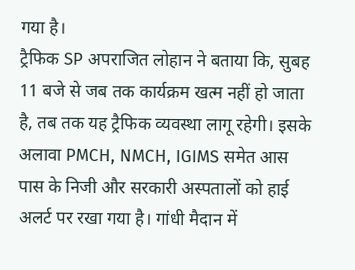गया है।
ट्रैफिक SP अपराजित लोहान ने बताया कि, सुबह 11 बजे से जब तक कार्यक्रम खत्म नहीं हो जाता है, तब तक यह ट्रैफिक व्यवस्था लागू रहेगी। इसके अलावा PMCH, NMCH, IGIMS समेत आस पास के निजी और सरकारी अस्पतालों को हाई अलर्ट पर रखा गया है। गांधी मैदान में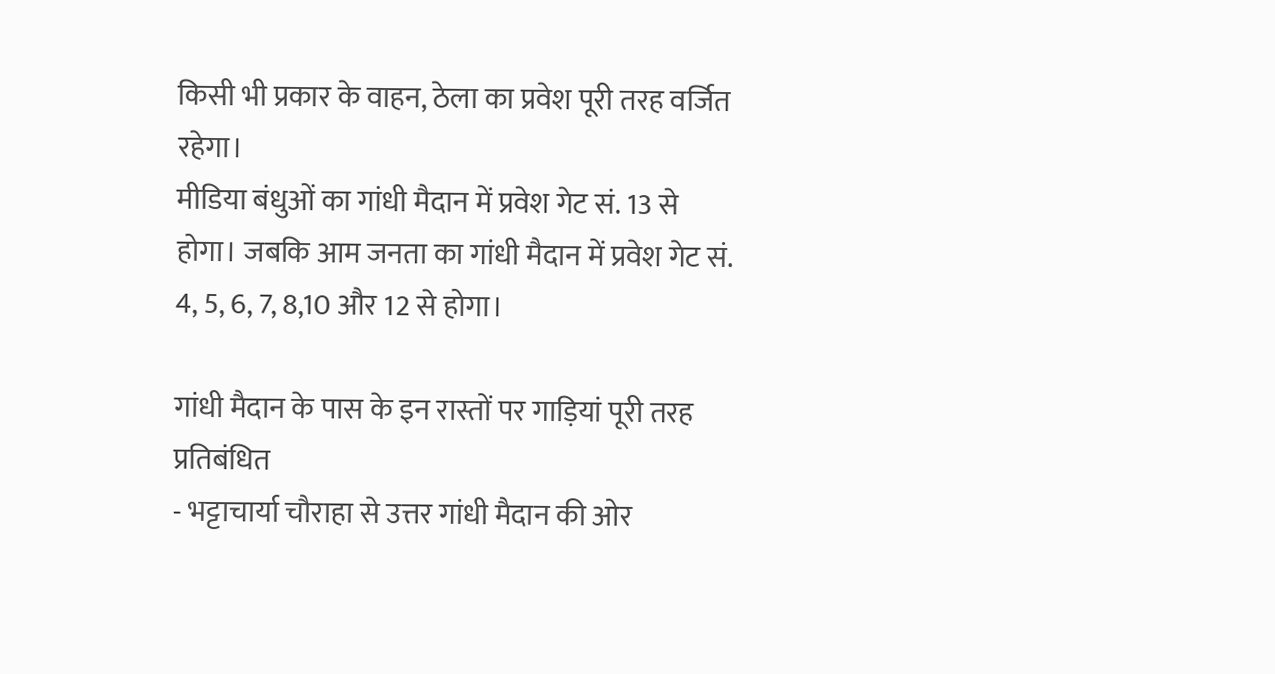किसी भी प्रकार के वाहन, ठेला का प्रवेश पूरी तरह वर्जित रहेगा।
मीडिया बंधुओं का गांधी मैदान में प्रवेश गेट सं. 13 से होगा। जबकि आम जनता का गांधी मैदान में प्रवेश गेट सं. 4, 5, 6, 7, 8,10 और 12 से होगा।

गांधी मैदान के पास के इन रास्तों पर गाड़ियां पूरी तरह प्रतिबंधित
- भट्टाचार्या चौराहा से उत्तर गांधी मैदान की ओर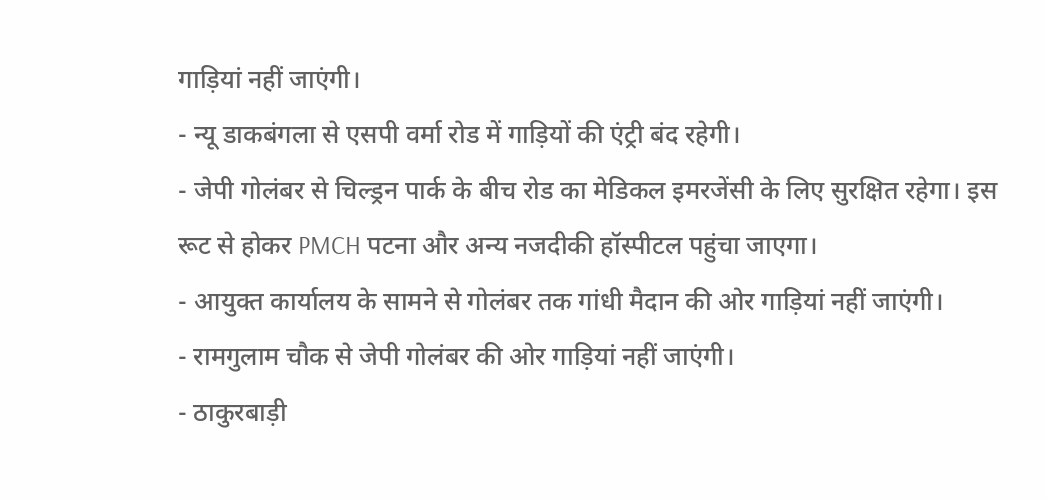गाड़ियां नहीं जाएंगी।
- न्यू डाकबंगला से एसपी वर्मा रोड में गाड़ियों की एंट्री बंद रहेगी।
- जेपी गोलंबर से चिल्ड्रन पार्क के बीच रोड का मेडिकल इमरजेंसी के लिए सुरक्षित रहेगा। इस रूट से होकर PMCH पटना और अन्य नजदीकी हॉस्पीटल पहुंचा जाएगा।
- आयुक्त कार्यालय के सामने से गोलंबर तक गांधी मैदान की ओर गाड़ियां नहीं जाएंगी।
- रामगुलाम चौक से जेपी गोलंबर की ओर गाड़ियां नहीं जाएंगी।
- ठाकुरबाड़ी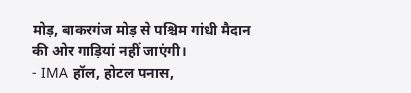मोड़, बाकरगंज मोड़ से पश्चिम गांधी मैदान की ओर गाड़ियां नहीं जाएंगी।
- IMA हॉल, होटल पनास,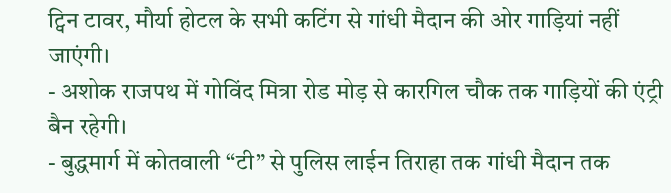ट्विन टावर, मौर्या होटल के सभी कटिंग से गांधी मैदान की ओर गाड़ियां नहीं जाएंगी।
- अशोक राजपथ में गोविंद मित्रा रोड मोड़ से कारगिल चौक तक गाड़ियों की एंट्री बैन रहेगी।
- बुद्धमार्ग में कोतवाली “टी” से पुलिस लाईन तिराहा तक गांधी मैदान तक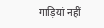गाड़ियां नहीं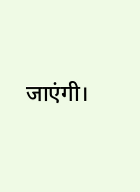जाएंगी।